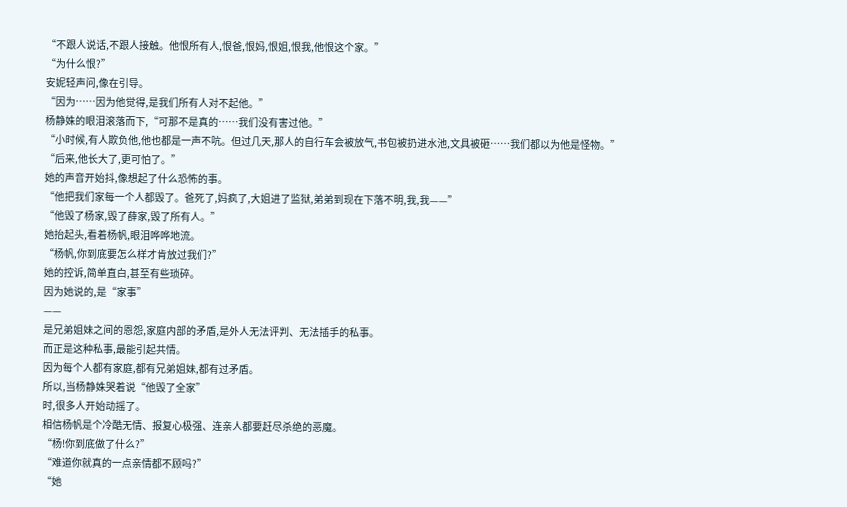“不跟人说话,不跟人接触。他恨所有人,恨爸,恨妈,恨姐,恨我,他恨这个家。”
“为什么恨?”
安妮轻声问,像在引导。
“因为……因为他觉得,是我们所有人对不起他。”
杨静姝的眼泪滚落而下,“可那不是真的……我们没有害过他。”
“小时候,有人欺负他,他也都是一声不吭。但过几天,那人的自行车会被放气,书包被扔进水池,文具被砸……我们都以为他是怪物。”
“后来,他长大了,更可怕了。”
她的声音开始抖,像想起了什么恐怖的事。
“他把我们家每一个人都毁了。爸死了,妈疯了,大姐进了监狱,弟弟到现在下落不明,我,我——”
“他毁了杨家,毁了薛家,毁了所有人。”
她抬起头,看着杨帆,眼泪哗哗地流。
“杨帆,你到底要怎么样才肯放过我们?”
她的控诉,简单直白,甚至有些琐碎。
因为她说的,是“家事”
——
是兄弟姐妹之间的恩怨,家庭内部的矛盾,是外人无法评判、无法插手的私事。
而正是这种私事,最能引起共情。
因为每个人都有家庭,都有兄弟姐妹,都有过矛盾。
所以,当杨静姝哭着说“他毁了全家”
时,很多人开始动摇了。
相信杨帆是个冷酷无情、报复心极强、连亲人都要赶尽杀绝的恶魔。
“杨!你到底做了什么?”
“难道你就真的一点亲情都不顾吗?”
“她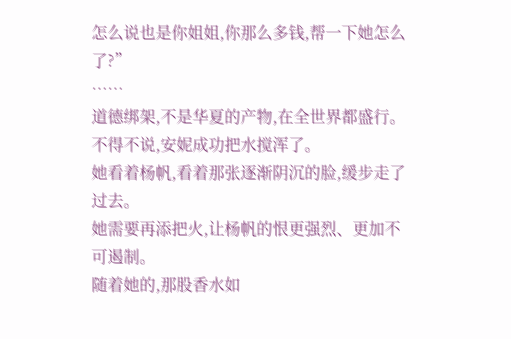怎么说也是你姐姐,你那么多钱,帮一下她怎么了?”
……
道德绑架,不是华夏的产物,在全世界都盛行。
不得不说,安妮成功把水搅浑了。
她看着杨帆,看着那张逐渐阴沉的脸,缓步走了过去。
她需要再添把火,让杨帆的恨更强烈、更加不可遏制。
随着她的,那股香水如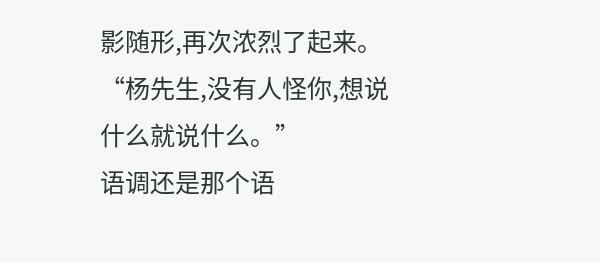影随形,再次浓烈了起来。
“杨先生,没有人怪你,想说什么就说什么。”
语调还是那个语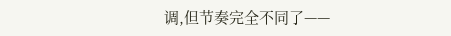调,但节奏完全不同了——